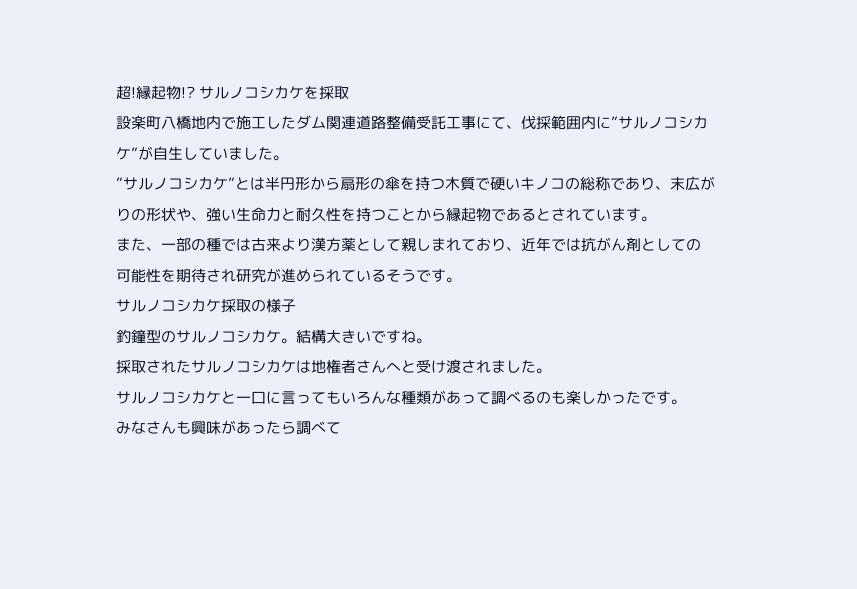超!縁起物!? サルノコシカケを採取
設楽町八橋地内で施工したダム関連道路整備受託工事にて、伐採範囲内に”サルノコシカケ”が自生していました。
”サルノコシカケ”とは半円形から扇形の傘を持つ木質で硬いキノコの総称であり、末広がりの形状や、強い生命力と耐久性を持つことから縁起物であるとされています。
また、一部の種では古来より漢方薬として親しまれており、近年では抗がん剤としての可能性を期待され研究が進められているそうです。
サルノコシカケ採取の様子
釣鐘型のサルノコシカケ。結構大きいですね。
採取されたサルノコシカケは地権者さんへと受け渡されました。
サルノコシカケと一口に言ってもいろんな種類があって調べるのも楽しかったです。
みなさんも興味があったら調べて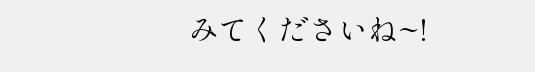みてくださいね~!